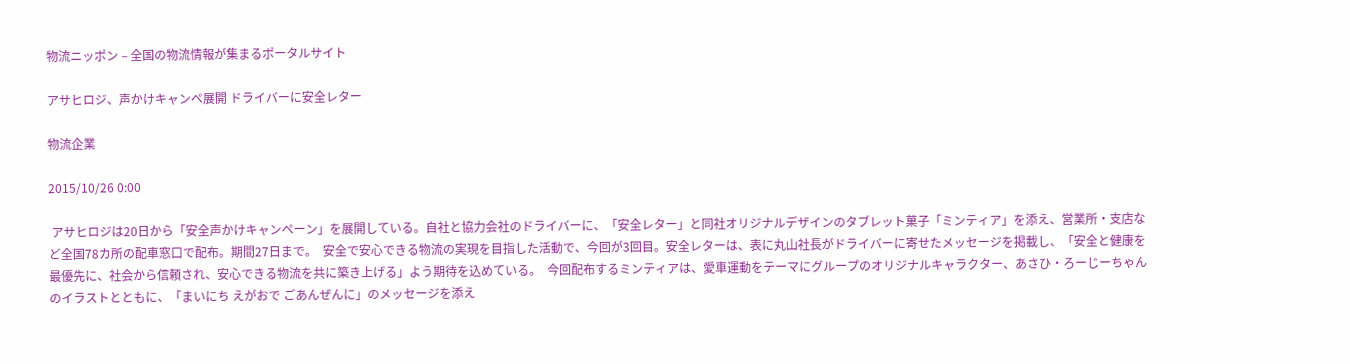物流ニッポン – 全国の物流情報が集まるポータルサイト

アサヒロジ、声かけキャンペ展開 ドライバーに安全レター

物流企業

2015/10/26 0:00

 アサヒロジは20日から「安全声かけキャンペーン」を展開している。自社と協力会社のドライバーに、「安全レター」と同社オリジナルデザインのタブレット菓子「ミンティア」を添え、営業所・支店など全国78カ所の配車窓口で配布。期間27日まで。  安全で安心できる物流の実現を目指した活動で、今回が3回目。安全レターは、表に丸山社長がドライバーに寄せたメッセージを掲載し、「安全と健康を最優先に、社会から信頼され、安心できる物流を共に築き上げる」よう期待を込めている。  今回配布するミンティアは、愛車運動をテーマにグループのオリジナルキャラクター、あさひ・ろーじーちゃんのイラストとともに、「まいにち えがおで ごあんぜんに」のメッセージを添え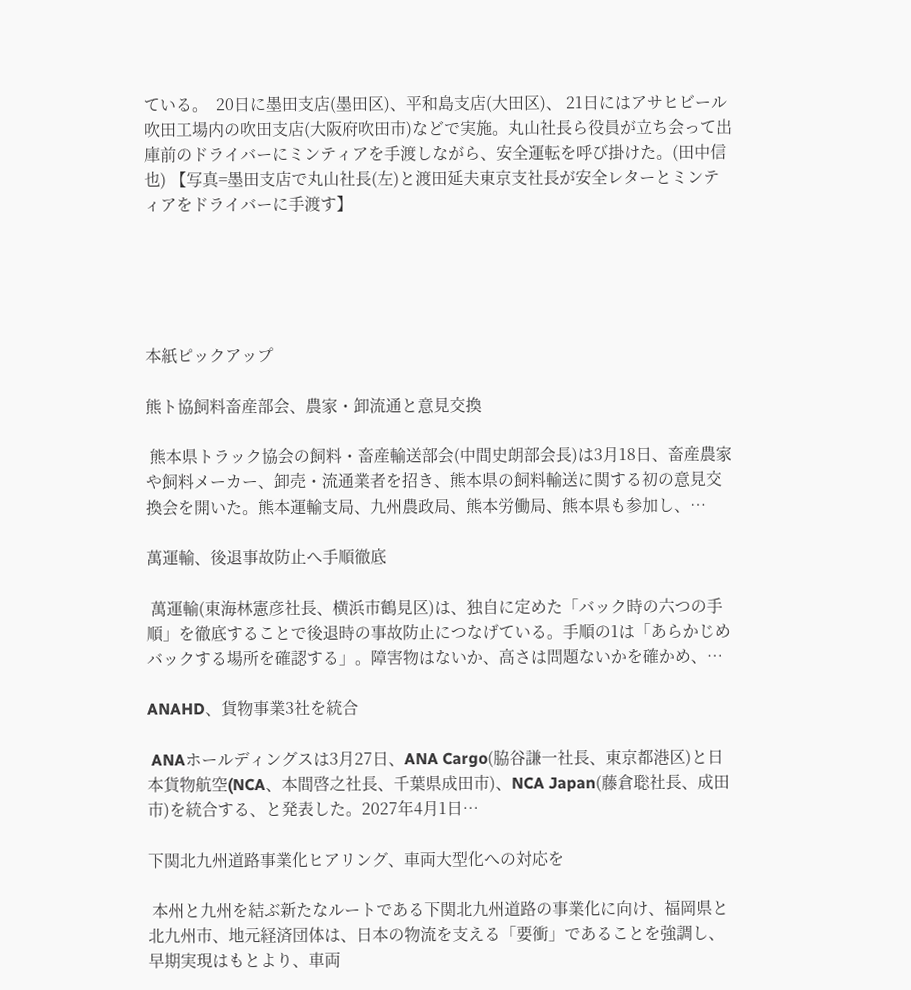ている。  20日に墨田支店(墨田区)、平和島支店(大田区)、 21日にはアサヒビール吹田工場内の吹田支店(大阪府吹田市)などで実施。丸山社長ら役員が立ち会って出庫前のドライバーにミンティアを手渡しながら、安全運転を呼び掛けた。(田中信也) 【写真=墨田支店で丸山社長(左)と渡田延夫東京支社長が安全レターとミンティアをドライバーに手渡す】





本紙ピックアップ

熊ト協飼料畜産部会、農家・卸流通と意見交換

 熊本県トラック協会の飼料・畜産輸送部会(中間史朗部会長)は3月18日、畜産農家や飼料メーカー、卸売・流通業者を招き、熊本県の飼料輸送に関する初の意見交換会を開いた。熊本運輸支局、九州農政局、熊本労働局、熊本県も参加し、…

萬運輸、後退事故防止へ手順徹底

 萬運輸(東海林憲彦社長、横浜市鶴見区)は、独自に定めた「バック時の六つの手順」を徹底することで後退時の事故防止につなげている。手順の1は「あらかじめバックする場所を確認する」。障害物はないか、高さは問題ないかを確かめ、…

ANAHD、貨物事業3社を統合

 ANAホールディングスは3月27日、ANA Cargo(脇谷謙一社長、東京都港区)と日本貨物航空(NCA、本間啓之社長、千葉県成田市)、NCA Japan(藤倉聡社長、成田市)を統合する、と発表した。2027年4月1日…

下関北九州道路事業化ヒアリング、車両大型化への対応を

 本州と九州を結ぶ新たなルートである下関北九州道路の事業化に向け、福岡県と北九州市、地元経済団体は、日本の物流を支える「要衝」であることを強調し、早期実現はもとより、車両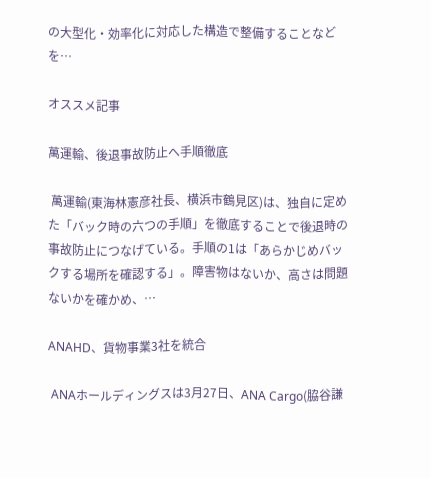の大型化・効率化に対応した構造で整備することなどを…

オススメ記事

萬運輸、後退事故防止へ手順徹底

 萬運輸(東海林憲彦社長、横浜市鶴見区)は、独自に定めた「バック時の六つの手順」を徹底することで後退時の事故防止につなげている。手順の1は「あらかじめバックする場所を確認する」。障害物はないか、高さは問題ないかを確かめ、…

ANAHD、貨物事業3社を統合

 ANAホールディングスは3月27日、ANA Cargo(脇谷謙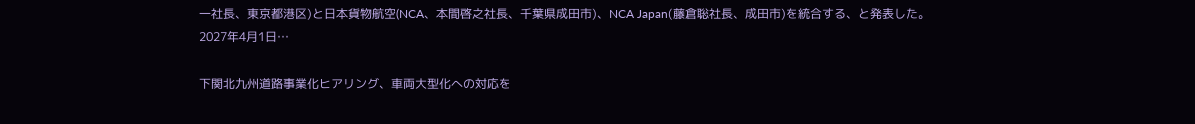一社長、東京都港区)と日本貨物航空(NCA、本間啓之社長、千葉県成田市)、NCA Japan(藤倉聡社長、成田市)を統合する、と発表した。2027年4月1日…

下関北九州道路事業化ヒアリング、車両大型化への対応を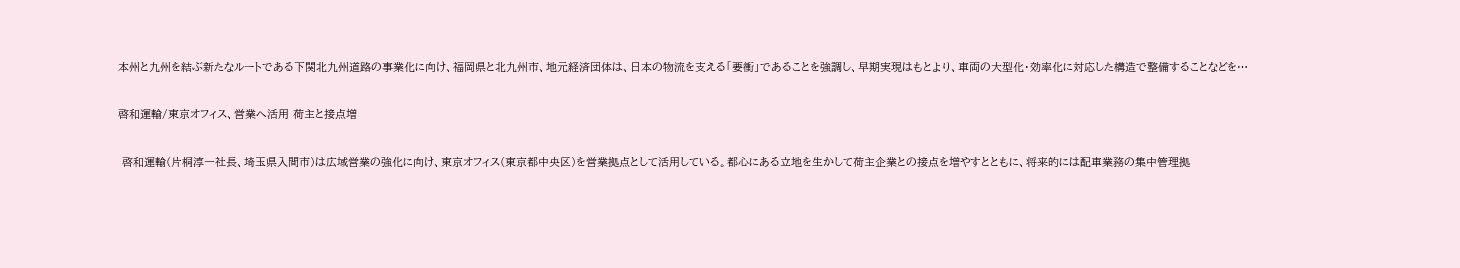本州と九州を結ぶ新たなルートである下関北九州道路の事業化に向け、福岡県と北九州市、地元経済団体は、日本の物流を支える「要衝」であることを強調し、早期実現はもとより、車両の大型化・効率化に対応した構造で整備することなどを…

啓和運輸/東京オフィス、営業へ活用 荷主と接点増

 啓和運輸(片桐淳一社長、埼玉県入間市)は広域営業の強化に向け、東京オフィス(東京都中央区)を営業拠点として活用している。都心にある立地を生かして荷主企業との接点を増やすとともに、将来的には配車業務の集中管理拠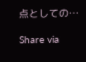点としての…

Share via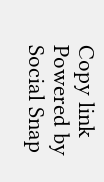Copy link
Powered by Social Snap